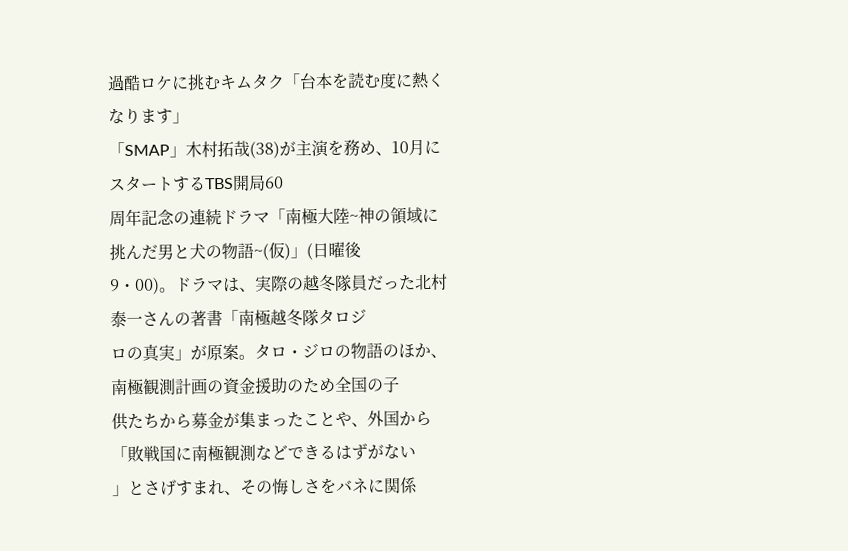過酷ロケに挑むキムタク「台本を読む度に熱くなります」
「SMAP」木村拓哉(38)が主演を務め、10月にスタートするTBS開局60
周年記念の連続ドラマ「南極大陸~神の領域に挑んだ男と犬の物語~(仮)」(日曜後
9・00)。ドラマは、実際の越冬隊員だった北村泰一さんの著書「南極越冬隊タロジ
ロの真実」が原案。タロ・ジロの物語のほか、南極観測計画の資金援助のため全国の子
供たちから募金が集まったことや、外国から「敗戦国に南極観測などできるはずがない
」とさげすまれ、その悔しさをバネに関係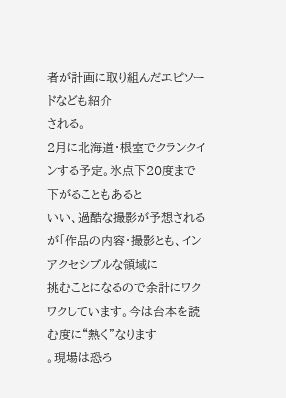者が計画に取り組んだエピソードなども紹介
される。
2月に北海道・根室でクランクインする予定。氷点下20度まで下がることもあると
いい、過酷な撮影が予想されるが「作品の内容・撮影とも、インアクセシブルな領域に
挑むことになるので余計にワクワクしています。今は台本を読む度に“熱く”なります
。現場は恐ろ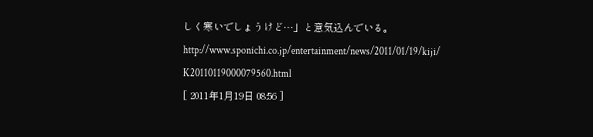しく寒いでしょうけど…」と意気込んでいる。
http://www.sponichi.co.jp/entertainment/news/2011/01/19/kiji/
K20110119000079560.html
[ 2011年1月19日 08:56 ]